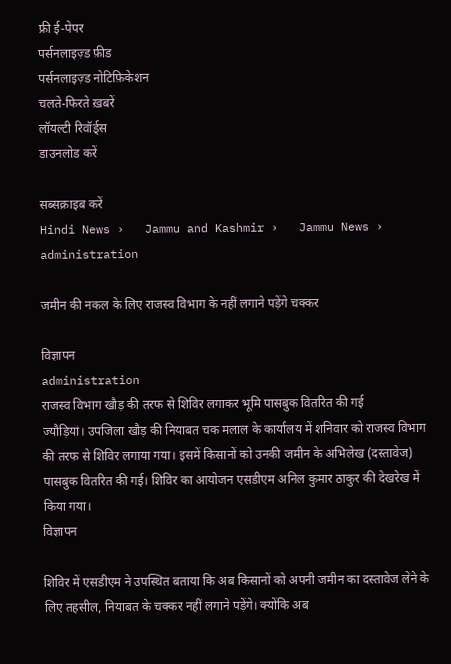फ्री ई-पेपर
पर्सनलाइज़्ड फ़ीड
पर्सनलाइज़्ड नोटिफ़िकेशन
चलते-फिरते ख़बरें
लॉयल्टी रिवॉर्ड्स
डाउनलोड करें

सब्सक्राइब करें
Hindi News ›   Jammu and Kashmir ›   Jammu News ›   administration

जमीन की नकल के लिए राजस्व विभाग के नहीं लगाने पड़ेंगे चक्कर

विज्ञापन
administration
राजस्व विभाग खौड़ की तरफ से शिविर लगाकर भूमि पासबुक वितरित की गई
ज्यौड़ियां। उपजिला खौड़ की नियाबत चक मलाल के कार्यालय में शनिवार को राजस्व विभाग की तरफ से शिविर लगाया गया। इसमें किसानों को उनकी जमीन के अभिलेख (दस्तावेज) पासबुक वितरित की गई। शिविर का आयोजन एसडीएम अनिल कुमार ठाकुर की देखरेख में किया गया।
विज्ञापन

शिविर में एसडीएम ने उपस्थित बताया कि अब किसानों को अपनी जमीन का दस्तावेज लेने के लिए तहसील, नियाबत के चक्कर नहीं लगाने पड़ेंगे। क्योंकि अब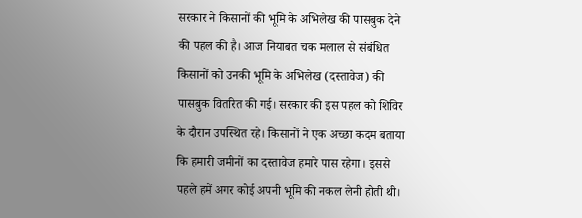सरकार ने किसानों की भूमि के अभिलेख की पासबुक देने की पहल की है। आज नियाबत चक मलाल से संबंधित किसानों को उनकी भूमि के अभिलेख (दस्तावेज) की पासबुक वितरित की गई। सरकार की इस पहल को शिविर के दौरान उपस्थित रहे। किसानों ने एक अच्छा कदम बताया कि हमारी जमीनों का दस्तावेज हमारे पास रहेगा। इससे पहले हमें अगर कोई अपनी भूमि की नकल लेनी होती थी।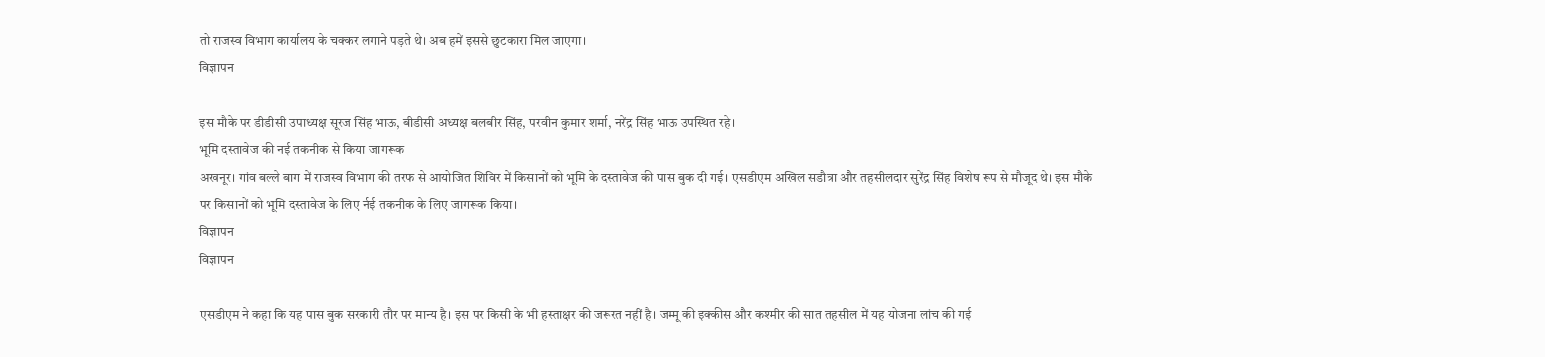तो राजस्व विभाग कार्यालय के चक्कर लगाने पड़ते थे। अब हमें इससे छुटकारा मिल जाएगा।
विज्ञापन

इस मौके पर डीडीसी उपाध्यक्ष सूरज सिंह भाऊ, बीडीसी अध्यक्ष बलबीर सिंह, परवीन कुमार शर्मा, नरेंद्र सिंह भाऊ उपस्थित रहे।
भूमि दस्तावेज की नई तकनीक से किया जागरूक
अखनूर। गांव बल्ले बाग में राजस्व विभाग की तरफ से आयोजित शिविर में किसानों को भूमि के दस्तावेज की पास बुक दी गई। एसडीएम अखिल सडौत्रा और तहसीलदार सुरेंद्र सिंह विशेष रूप से मौजूद थे। इस मौके पर किसानों को भूमि दस्तावेज के लिए र्नई तकनीक के लिए जागरूक किया।
विज्ञापन
विज्ञापन

एसडीएम ने कहा कि यह पास बुक सरकारी तौर पर मान्य है। इस पर किसी के भी हस्ताक्षर की जरूरत नहीं है। जम्मू की इक्कीस और कश्मीर की सात तहसील में यह योजना लांच की गई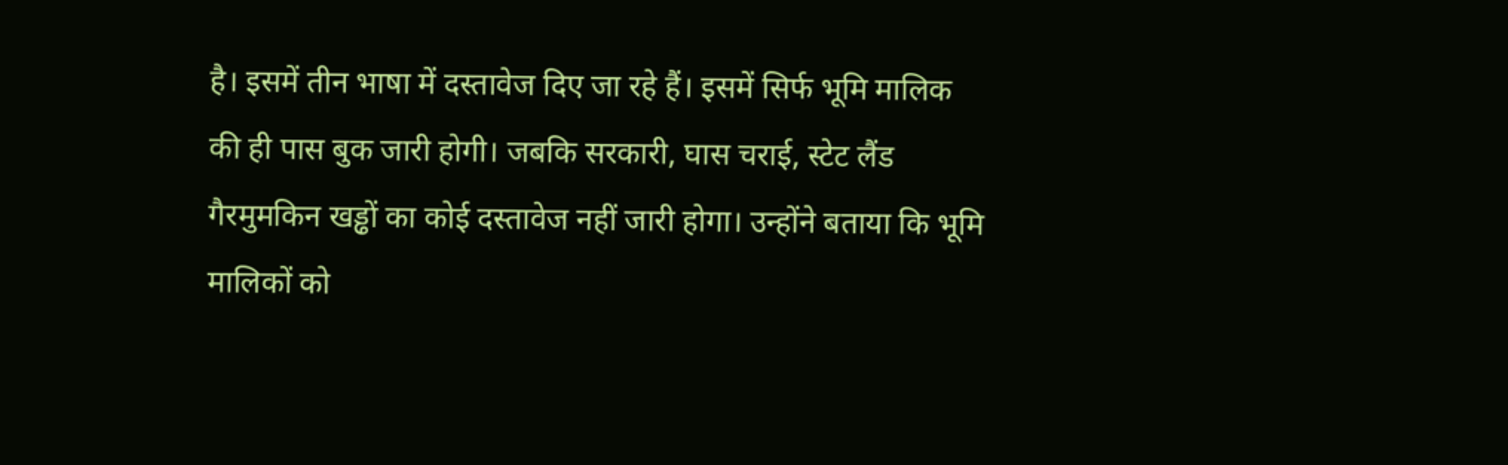है। इसमें तीन भाषा में दस्तावेज दिए जा रहे हैं। इसमें सिर्फ भूमि मालिक की ही पास बुक जारी होगी। जबकि सरकारी, घास चराई, स्टेट लैंड गैरमुमकिन खड्ढों का कोई दस्तावेज नहीं जारी होगा। उन्होंने बताया कि भूमि मालिकों को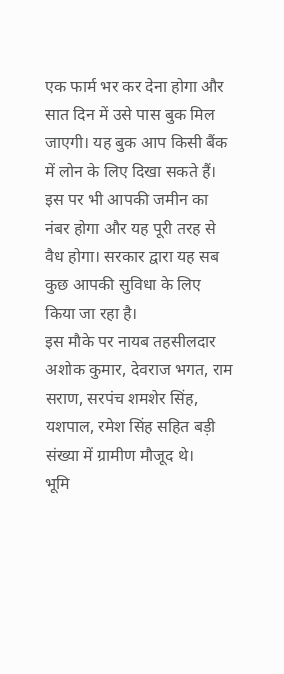एक फार्म भर कर देना होगा और सात दिन में उसे पास बुक मिल जाएगी। यह बुक आप किसी बैंक में लोन के लिए दिखा सकते हैं। इस पर भी आपकी जमीन का नंबर होगा और यह पूरी तरह से वैध होगा। सरकार द्वारा यह सब कुछ आपकी सुविधा के लिए किया जा रहा है।
इस मौके पर नायब तहसीलदार अशोक कुमार, देवराज भगत, राम सराण, सरपंच शमशेर सिंह, यशपाल, रमेश सिंह सहित बड़ी संख्या में ग्रामीण मौजूद थे।
भूमि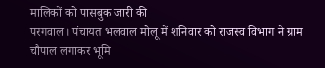मालिकों को पासबुक जारी की
परगवाल। पंचायत भलवाल मोलू में शनिवार को राजस्व विभाग ने ग्राम चौपाल लगाकर भूमि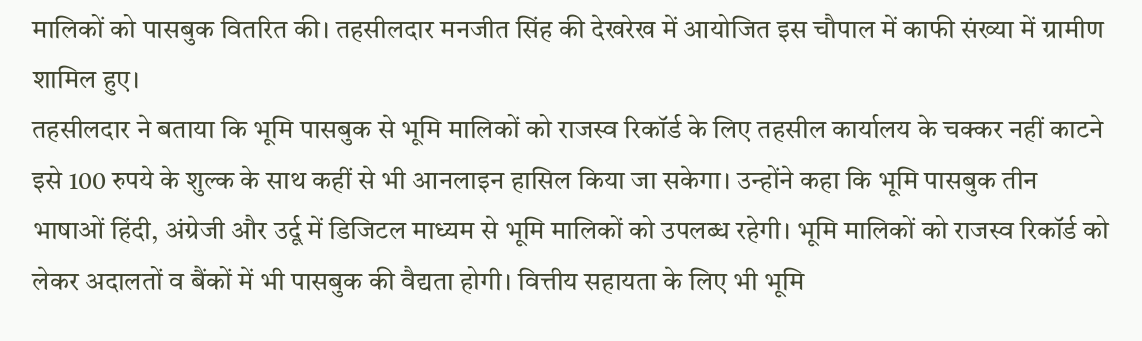मालिकों को पासबुक वितरित की। तहसीलदार मनजीत सिंह की देखरेख में आयोजित इस चौपाल में काफी संख्या में ग्रामीण शामिल हुए।
तहसीलदार ने बताया कि भूमि पासबुक से भूमि मालिकों को राजस्व रिकॉर्ड के लिए तहसील कार्यालय के चक्कर नहीं काटने इसे 100 रुपये के शुल्क के साथ कहीं से भी आनलाइन हासिल किया जा सकेगा। उन्होंने कहा कि भूमि पासबुक तीन भाषाओं हिंदी, अंग्रेजी और उर्दू में डिजिटल माध्यम से भूमि मालिकों को उपलब्ध रहेगी। भूमि मालिकों को राजस्व रिकॉर्ड को लेकर अदालतों व बैंकों में भी पासबुक की वैद्यता होगी। वित्तीय सहायता के लिए भी भूमि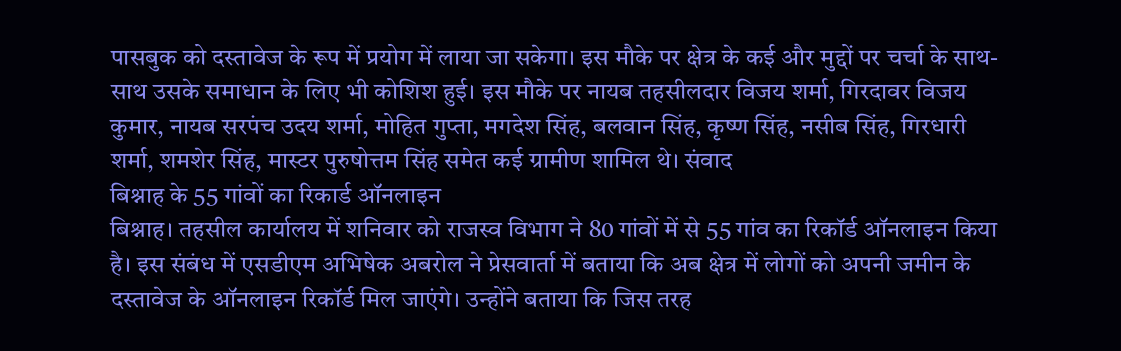पासबुक को दस्तावेज के रूप में प्रयोग में लाया जा सकेगा। इस मौके पर क्षेत्र के कई और मुद्दों पर चर्चा के साथ-साथ उसके समाधान के लिए भी कोशिश हुई। इस मौके पर नायब तहसीलदार विजय शर्मा, गिरदावर विजय कुमार, नायब सरपंच उदय शर्मा, मोहित गुप्ता, मगदेश सिंह, बलवान सिंह, कृष्ण सिंह, नसीब सिंह, गिरधारी शर्मा, शमशेर सिंह, मास्टर पुरुषोत्तम सिंह समेत कई ग्रामीण शामिल थे। संवाद
बिश्नाह के 55 गांवों का रिकार्ड ऑनलाइन
बिश्नाह। तहसील कार्यालय में शनिवार को राजस्व विभाग ने 80 गांवों में से 55 गांव का रिकॉर्ड ऑनलाइन किया है। इस संबंध में एसडीएम अभिषेक अबरोल ने प्रेसवार्ता में बताया कि अब क्षेत्र में लोगों को अपनी जमीन के दस्तावेज के ऑनलाइन रिकॉर्ड मिल जाएंगे। उन्होंने बताया कि जिस तरह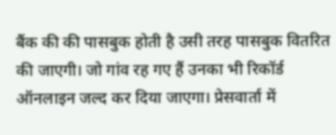बैंक की की पासबुक होती है उसी तरह पासबुक वितरित की जाएगी। जो गांव रह गए हैं उनका भी रिकॉर्ड ऑनलाइन जल्द कर दिया जाएगा। प्रेसवार्ता में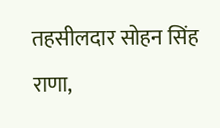तहसीलदार सोहन सिंह राणा,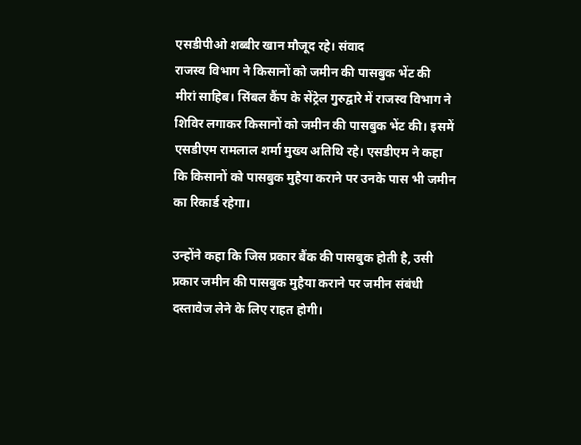एसडीपीओ शब्बीर खान मौजूद रहे। संवाद
राजस्व विभाग ने किसानों को जमीन की पासबुक भेंट की
मीरां साहिब। सिंबल कैंप के सेंट्रेल गुरुद्वारे में राजस्व विभाग ने शिविर लगाकर किसानों को जमीन की पासबुक भेंट की। इसमें एसडीएम रामलाल शर्मा मुख्य अतिथि रहे। एसडीएम ने कहा कि किसानों को पासबुक मुहैया कराने पर उनके पास भी जमीन का रिकार्ड रहेगा।

उन्होंने कहा कि जिस प्रकार बैंक की पासबुक होती है, उसी प्रकार जमीन की पासबुक मुहैया कराने पर जमीन संबंधी दस्तावेज लेने के लिए राहत होगी।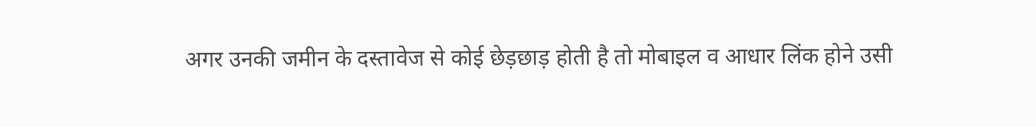अगर उनकी जमीन के दस्तावेज से कोई छेड़छाड़ होती है तो मोबाइल व आधार लिंक होने उसी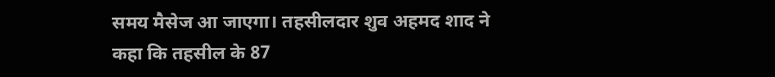समय मैसेज आ जाएगा। तहसीलदार शुव अहमद शाद ने कहा कि तहसील के 87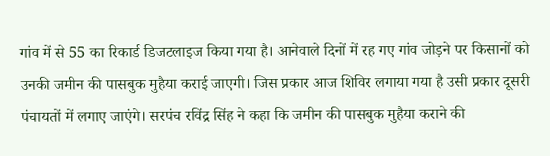गांव में से 55 का रिकार्ड डिजटलाइज किया गया है। आनेवाले दिनों में रह गए गांव जोड़ने पर किसानों को उनकी जमीन की पासबुक मुहैया कराई जाएगी। जिस प्रकार आज शिविर लगाया गया है उसी प्रकार दूसरी पंचायतों में लगाए जाएंगे। सरपंच रविंद्र सिंह ने कहा कि जमीन की पासबुक मुहैया कराने की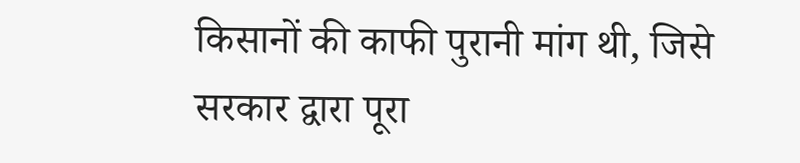किसानों की काफी पुरानी मांग थी, जिसे सरकार द्वारा पूरा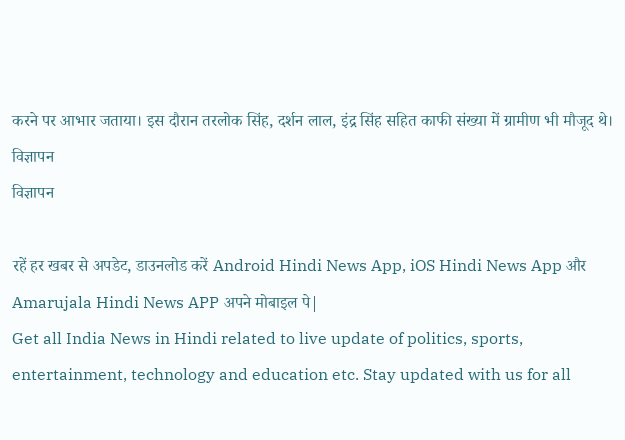करने पर आभार जताया। इस दौरान तरलोक सिंह, दर्शन लाल, इंद्र सिंह सहित काफी संख्या में ग्रामीण भी मौजूद थे।
विज्ञापन
विज्ञापन

रहें हर खबर से अपडेट, डाउनलोड करें Android Hindi News App, iOS Hindi News App और Amarujala Hindi News APP अपने मोबाइल पे|
Get all India News in Hindi related to live update of politics, sports, entertainment, technology and education etc. Stay updated with us for all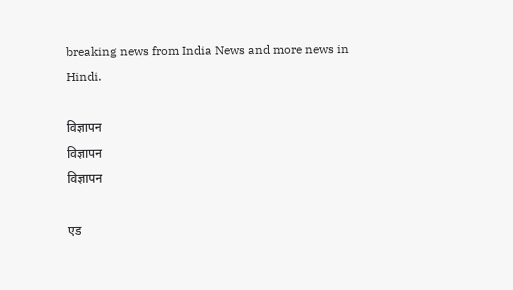breaking news from India News and more news in Hindi.

विज्ञापन
विज्ञापन
विज्ञापन

एड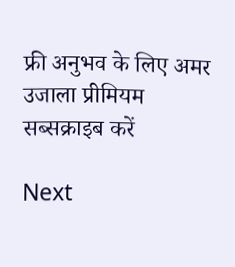फ्री अनुभव के लिए अमर उजाला प्रीमियम सब्सक्राइब करें

Next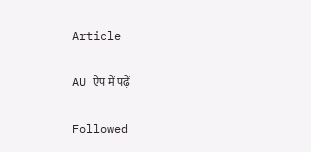Article

AU ऐप में पढ़ें

Followed